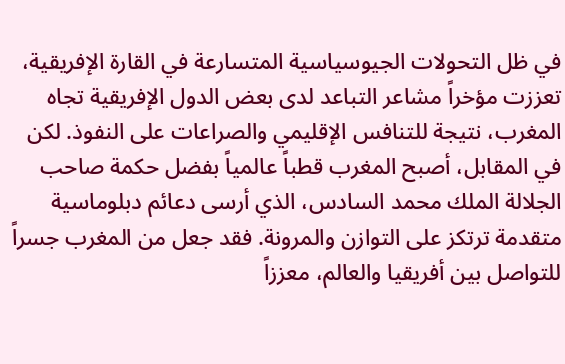في ظل التحولات الجيوسياسية المتسارعة في القارة الإفريقية، تعززت مؤخراً مشاعر التباعد لدى بعض الدول الإفريقية تجاه المغرب، نتيجة للتنافس الإقليمي والصراعات على النفوذ. لكن في المقابل، أصبح المغرب قطباً عالمياً بفضل حكمة صاحب الجلالة الملك محمد السادس، الذي أرسى دعائم دبلوماسية متقدمة ترتكز على التوازن والمرونة. فقد جعل من المغرب جسراً للتواصل بين أفريقيا والعالم، معززاً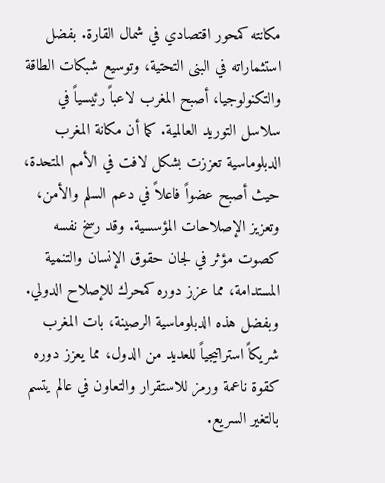مكانته كمحور اقتصادي في شمال القارة. بفضل استثماراته في البنى التحتية، وتوسيع شبكات الطاقة والتكنولوجيا، أصبح المغرب لاعباً رئيسياً في سلاسل التوريد العالمية. كما أن مكانة المغرب الدبلوماسية تعززت بشكل لافت في الأمم المتحدة، حيث أصبح عضواً فاعلاً في دعم السلم والأمن، وتعزيز الإصلاحات المؤسسية. وقد رسخ نفسه كصوت مؤثر في لجان حقوق الإنسان والتنمية المستدامة، مما عزز دوره كمحرك للإصلاح الدولي. وبفضل هذه الدبلوماسية الرصينة، بات المغرب شريكاً استراتيجياً للعديد من الدول، مما يعزز دوره كقوة ناعمة ورمز للاستقرار والتعاون في عالم يتسم بالتغير السريع.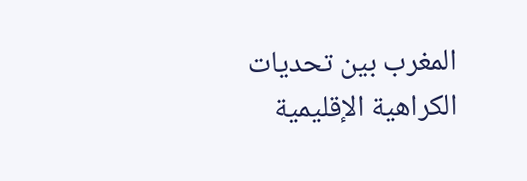المغرب بين تحديات الكراهية الإقليمية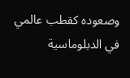وصعوده كقطب عالمي في الدبلوماسية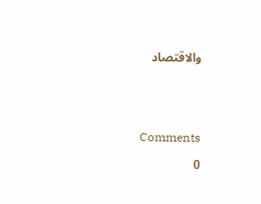والاقتصاد


Comments
0